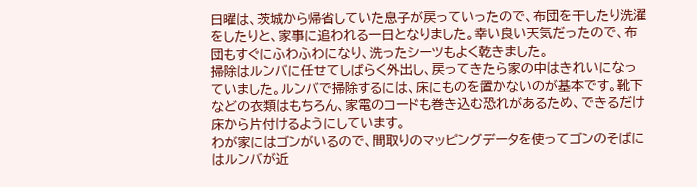日曜は、茨城から帰省していた息子が戻っていったので、布団を干したり洗濯をしたりと、家事に追われる一日となりました。幸い良い天気だったので、布団もすぐにふわふわになり、洗ったシーツもよく乾きました。
掃除はルンバに任せてしばらく外出し、戻ってきたら家の中はきれいになっていました。ルンバで掃除するには、床にものを置かないのが基本です。靴下などの衣類はもちろん、家電のコードも巻き込む恐れがあるため、できるだけ床から片付けるようにしています。
わが家にはゴンがいるので、間取りのマッピングデータを使ってゴンのそばにはルンバが近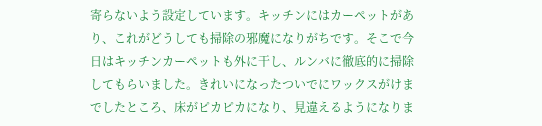寄らないよう設定しています。キッチンにはカーペットがあり、これがどうしても掃除の邪魔になりがちです。そこで今日はキッチンカーペットも外に干し、ルンバに徹底的に掃除してもらいました。きれいになったついでにワックスがけまでしたところ、床がピカピカになり、見違えるようになりま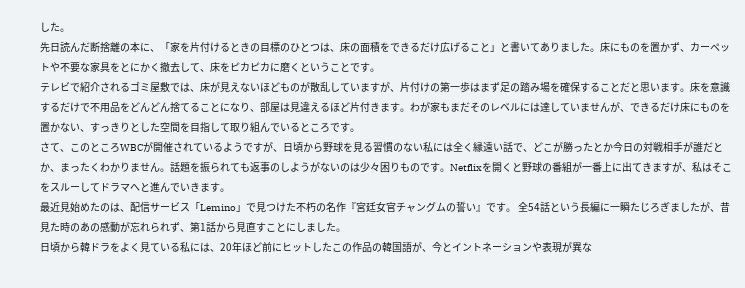した。
先日読んだ断捨離の本に、「家を片付けるときの目標のひとつは、床の面積をできるだけ広げること」と書いてありました。床にものを置かず、カーペットや不要な家具をとにかく撤去して、床をピカピカに磨くということです。
テレビで紹介されるゴミ屋敷では、床が見えないほどものが散乱していますが、片付けの第一歩はまず足の踏み場を確保することだと思います。床を意識するだけで不用品をどんどん捨てることになり、部屋は見違えるほど片付きます。わが家もまだそのレベルには達していませんが、できるだけ床にものを置かない、すっきりとした空間を目指して取り組んでいるところです。
さて、このところWBCが開催されているようですが、日頃から野球を見る習慣のない私には全く縁遠い話で、どこが勝ったとか今日の対戦相手が誰だとか、まったくわかりません。話題を振られても返事のしようがないのは少々困りものです。Netflixを開くと野球の番組が一番上に出てきますが、私はそこをスルーしてドラマへと進んでいきます。
最近見始めたのは、配信サービス「Lemino」で見つけた不朽の名作『宮廷女官チャングムの誓い』です。 全54話という長編に一瞬たじろぎましたが、昔見た時のあの感動が忘れられず、第1話から見直すことにしました。
日頃から韓ドラをよく見ている私には、20年ほど前にヒットしたこの作品の韓国語が、今とイントネーションや表現が異な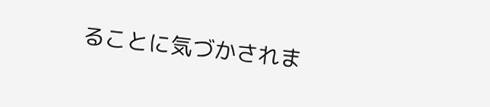ることに気づかされま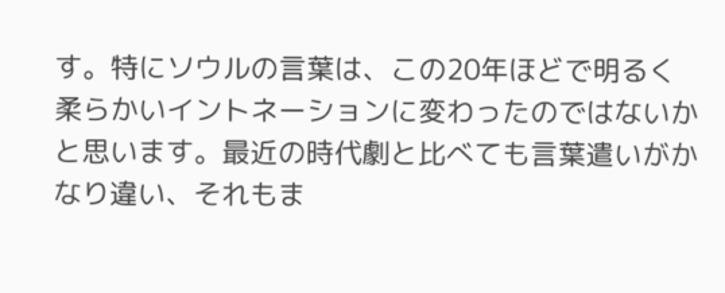す。特にソウルの言葉は、この20年ほどで明るく柔らかいイントネーションに変わったのではないかと思います。最近の時代劇と比べても言葉遣いがかなり違い、それもま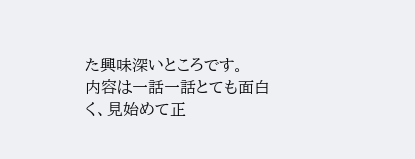た興味深いところです。
内容は一話一話とても面白く、見始めて正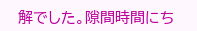解でした。隙間時間にち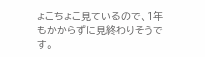ょこちょこ見ているので、1年もかからずに見終わりそうです。